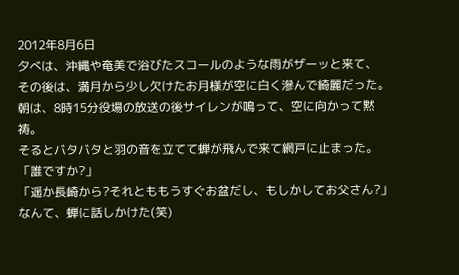2012年8月6日
夕べは、沖縄や奄美で浴びたスコールのような雨がザーッと来て、
その後は、満月から少し欠けたお月様が空に白く滲んで綺麗だった。
朝は、8時15分役場の放送の後サイレンが鳴って、空に向かって黙祷。
そるとバタバタと羽の音を立てて蝉が飛んで来て網戸に止まった。
「誰ですか?」
「遥か長崎から?それとももうすぐお盆だし、もしかしてお父さん?」
なんて、蝉に話しかけた(笑)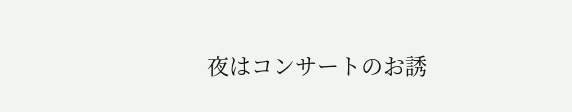夜はコンサートのお誘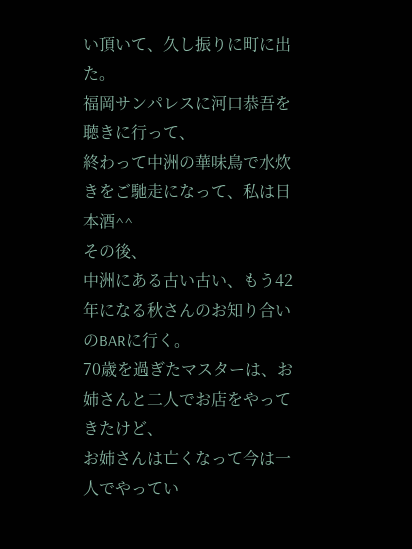い頂いて、久し振りに町に出た。
福岡サンパレスに河口恭吾を聴きに行って、
終わって中洲の華味鳥で水炊きをご馳走になって、私は日本酒^^
その後、
中洲にある古い古い、もう42年になる秋さんのお知り合いのBARに行く。
70歳を過ぎたマスターは、お姉さんと二人でお店をやってきたけど、
お姉さんは亡くなって今は一人でやってい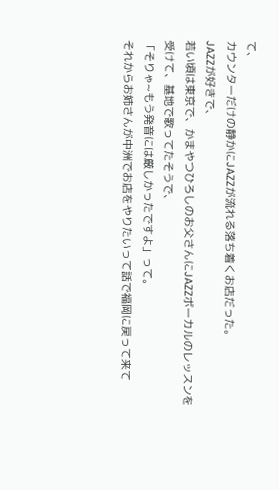て、
カウンターだけの静かにJAZZが流れる落ち着くお店だった。
JAZZが好きで、
若い頃は東京で、かまやつひろしのお父さんにJAZZボーカルのレッスンを受けて、基地で歌ってたそうで、
「そりゃ~もう発音には厳しかったですよ」って。
それからお姉さんが中洲でお店をやりたいって話で福岡に戻って来て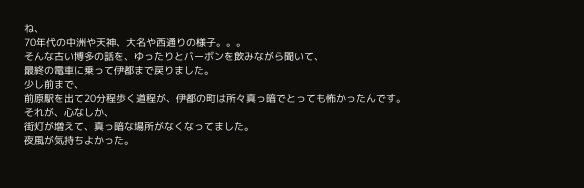ね、
70年代の中洲や天神、大名や西通りの様子。。。
そんな古い博多の話を、ゆったりとバーボンを飲みながら聞いて、
最終の電車に乗って伊都まで戻りました。
少し前まで、
前原駅を出て20分程歩く道程が、伊都の町は所々真っ暗でとっても怖かったんです。
それが、心なしか、
街灯が増えて、真っ暗な場所がなくなってました。
夜風が気持ちよかった。